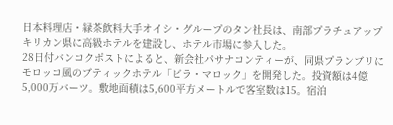日本料理店・緑茶飲料大手オイシ・グループのタン社長は、南部プラチュアップキリカン県に高級ホテルを建設し、ホテル市場に参入した。
28日付バンコクポストによると、新会社パサナコンティーが、同県プランブリにモロッコ風のブティックホテル「ビラ・マロック」を開発した。投資額は4億5,000万バーツ。敷地面積は5,600平方メートルで客室数は15。宿泊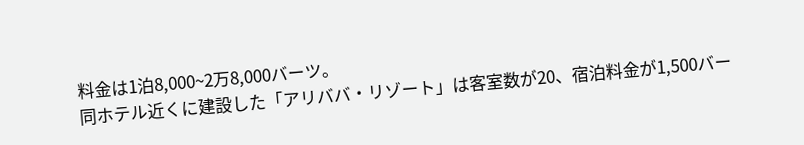料金は1泊8,000~2万8,000バーツ。
同ホテル近くに建設した「アリババ・リゾート」は客室数が20、宿泊料金が1,500バー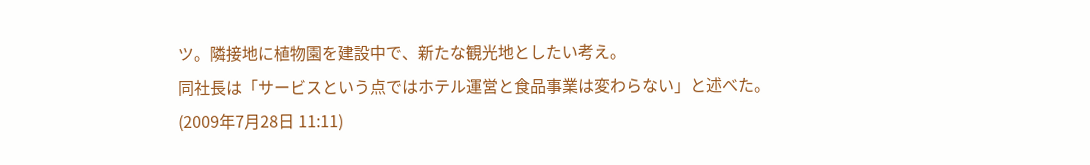ツ。隣接地に植物園を建設中で、新たな観光地としたい考え。
同社長は「サービスという点ではホテル運営と食品事業は変わらない」と述べた。
(2009年7月28日 11:11)